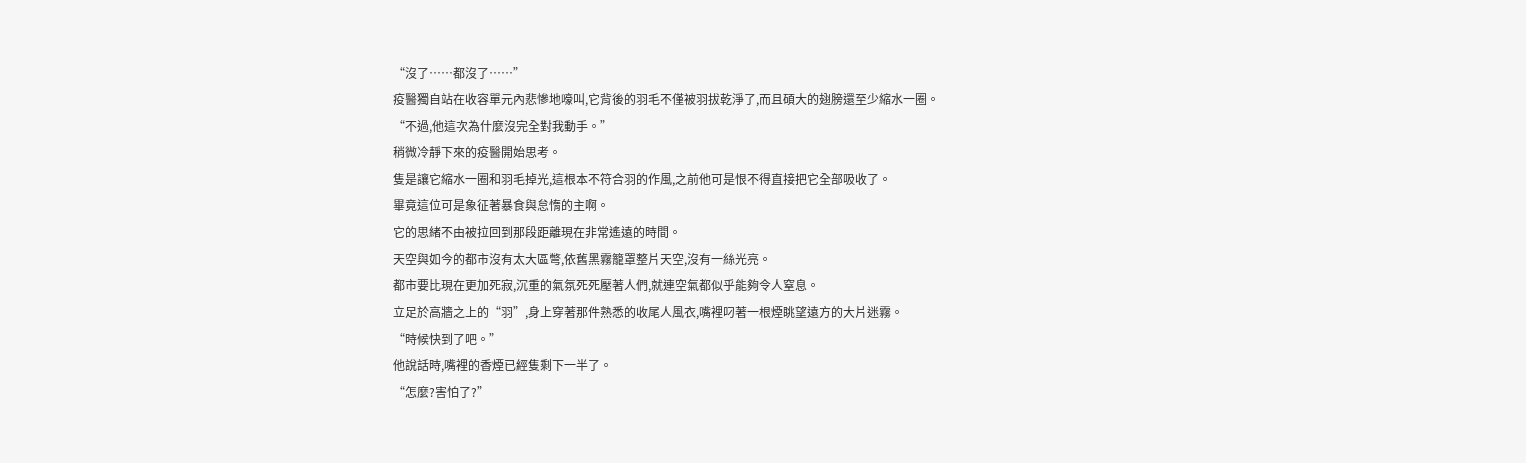“沒了……都沒了……”
疫醫獨自站在收容單元內悲慘地嚎叫,它背後的羽毛不僅被羽拔乾淨了,而且碩大的翅膀還至少縮水一圈。
“不過,他這次為什麼沒完全對我動手。”
稍微冷靜下來的疫醫開始思考。
隻是讓它縮水一圈和羽毛掉光,這根本不符合羽的作風,之前他可是恨不得直接把它全部吸收了。
畢竟這位可是象征著暴食與怠惰的主啊。
它的思緒不由被拉回到那段距離現在非常遙遠的時間。
天空與如今的都市沒有太大區彆,依舊黑霧籠罩整片天空,沒有一絲光亮。
都市要比現在更加死寂,沉重的氣氛死死壓著人們,就連空氣都似乎能夠令人窒息。
立足於高牆之上的“羽”,身上穿著那件熟悉的收尾人風衣,嘴裡叼著一根煙眺望遠方的大片迷霧。
“時候快到了吧。”
他說話時,嘴裡的香煙已經隻剩下一半了。
“怎麼?害怕了?”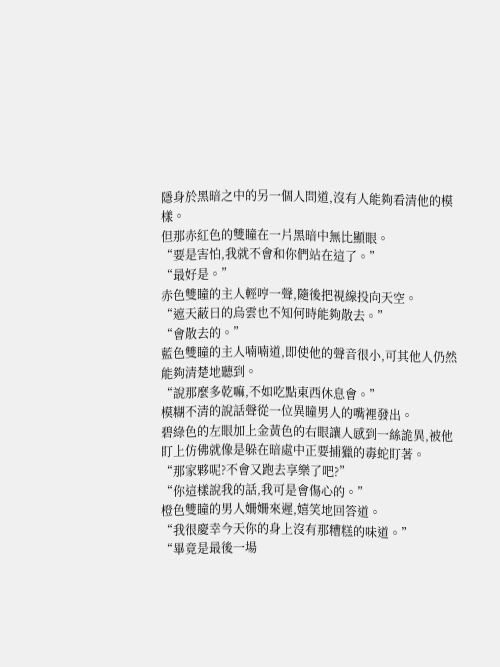隱身於黑暗之中的另一個人問道,沒有人能夠看清他的模樣。
但那赤紅色的雙瞳在一片黑暗中無比顯眼。
“要是害怕,我就不會和你們站在這了。”
“最好是。”
赤色雙瞳的主人輕哼一聲,隨後把視線投向天空。
“遮天蔽日的烏雲也不知何時能夠散去。”
“會散去的。”
藍色雙瞳的主人喃喃道,即使他的聲音很小,可其他人仍然能夠清楚地聽到。
“說那麼多乾嘛,不如吃點東西休息會。”
模糊不清的說話聲從一位異瞳男人的嘴裡發出。
碧綠色的左眼加上金黃色的右眼讓人感到一絲詭異,被他盯上仿佛就像是躲在暗處中正要捕獵的毒蛇盯著。
“那家夥呢?不會又跑去享樂了吧?”
“你這樣說我的話,我可是會傷心的。”
橙色雙瞳的男人姍姍來遲,嬉笑地回答道。
“我很慶幸今天你的身上沒有那糟糕的味道。”
“畢竟是最後一場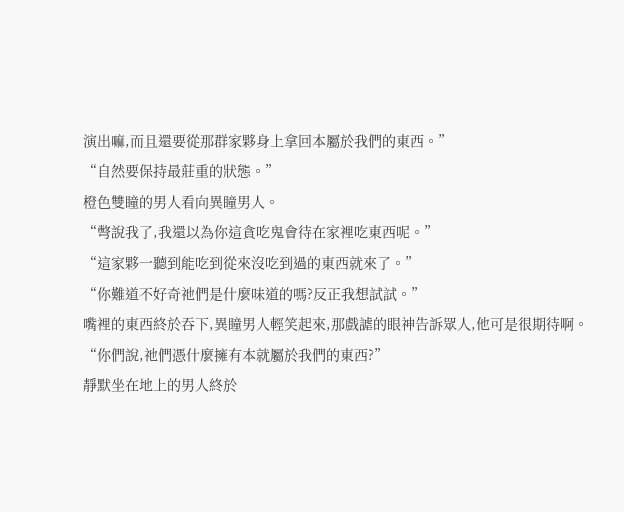演出嘛,而且還要從那群家夥身上拿回本屬於我們的東西。”
“自然要保持最莊重的狀態。”
橙色雙瞳的男人看向異瞳男人。
“彆說我了,我還以為你這貪吃鬼會待在家裡吃東西呢。”
“這家夥一聽到能吃到從來沒吃到過的東西就來了。”
“你難道不好奇祂們是什麼味道的嗎?反正我想試試。”
嘴裡的東西終於吞下,異瞳男人輕笑起來,那戲謔的眼神告訴眾人,他可是很期待啊。
“你們說,祂們憑什麼擁有本就屬於我們的東西?”
靜默坐在地上的男人終於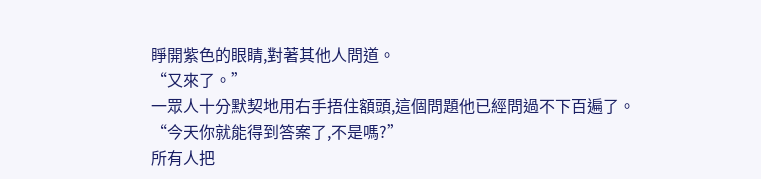睜開紫色的眼睛,對著其他人問道。
“又來了。”
一眾人十分默契地用右手捂住額頭,這個問題他已經問過不下百遍了。
“今天你就能得到答案了,不是嗎?”
所有人把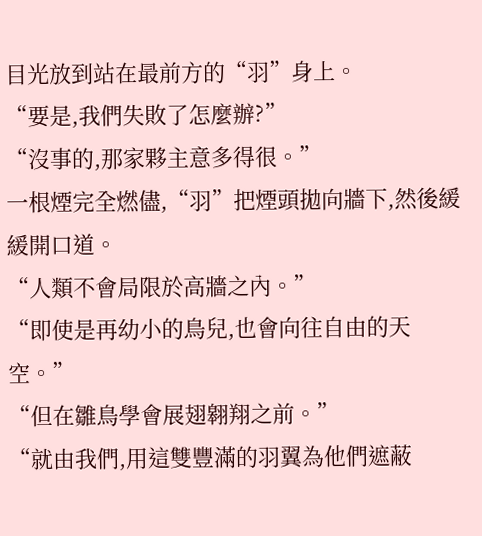目光放到站在最前方的“羽”身上。
“要是,我們失敗了怎麼辦?”
“沒事的,那家夥主意多得很。”
一根煙完全燃儘,“羽”把煙頭拋向牆下,然後緩緩開口道。
“人類不會局限於高牆之內。”
“即使是再幼小的鳥兒,也會向往自由的天空。”
“但在雛鳥學會展翅翱翔之前。”
“就由我們,用這雙豐滿的羽翼為他們遮蔽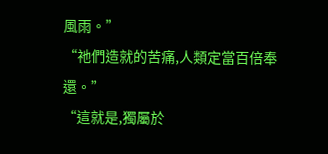風雨。”
“祂們造就的苦痛,人類定當百倍奉還。”
“這就是,獨屬於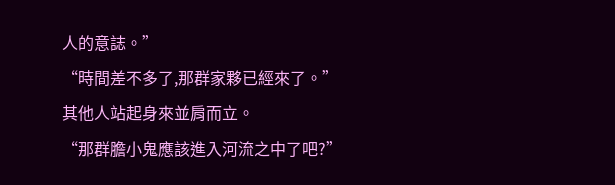人的意誌。”
“時間差不多了,那群家夥已經來了。”
其他人站起身來並肩而立。
“那群膽小鬼應該進入河流之中了吧?”